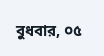বুধবার, ০৫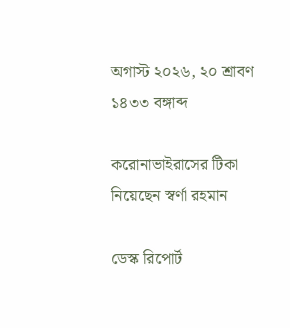অগাস্ট ২০২৬, ২০ শ্রাবণ ১৪৩৩ বঙ্গাব্দ

করোনাভাইরাসের টিকা নিয়েছেন স্বর্ণা রহমান

ডেস্ক রিপোর্ট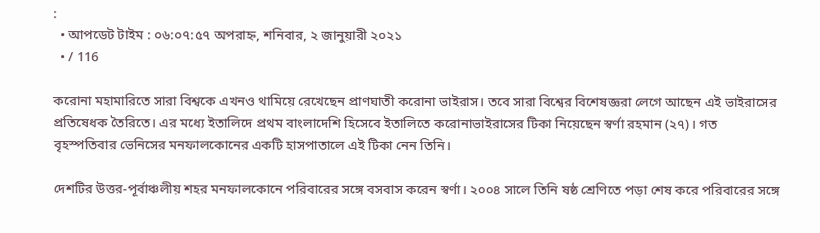:
  • আপডেট টাইম : ০৬:০৭:৫৭ অপরাহ্ন, শনিবার, ২ জানুয়ারী ২০২১
  • / 116

করোনা মহামারিতে সারা বিশ্বকে এখনও থামিয়ে রেখেছেন প্রাণঘাতী করোনা ভাইরাস। তবে সারা বিশ্বের বিশেষজ্ঞরা লেগে আছেন এই ভাইরাসের প্রতিষেধক তৈরিতে। এর মধ্যে ইতালিদে প্রথম বাংলাদেশি হিসেবে ইতালিতে করোনাভাইরাসের টিকা নিয়েছেন স্বর্ণা রহমান (২৭)। গত বৃহস্পতিবার ভেনিসের মনফালকোনের একটি হাসপাতালে এই টিকা নেন তিনি।

দেশটির উত্তর-পূর্বাঞ্চলীয় শহর মনফালকোনে পরিবারের সঙ্গে বসবাস করেন স্বর্ণা। ২০০৪ সালে তিনি ষষ্ঠ শ্রেণিতে পড়া শেষ করে পরিবারের সঙ্গে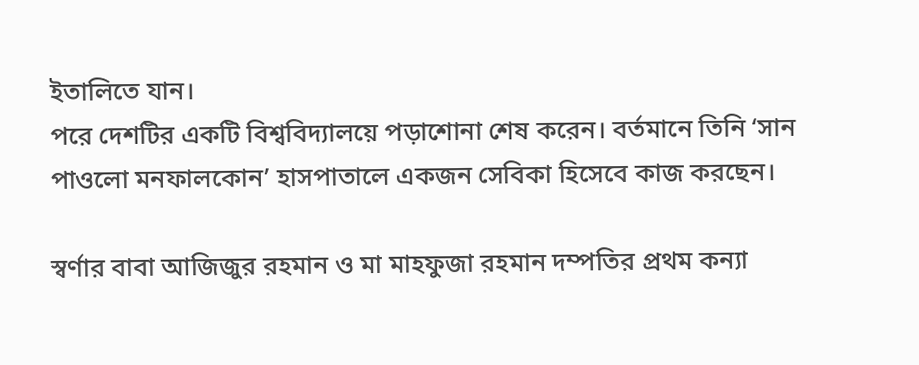ইতালিতে যান।
পরে দেশটির একটি বিশ্ববিদ্যালয়ে পড়াশোনা শেষ করেন। বর্তমানে তিনি ‘সান পাওলো মনফালকোন’ হাসপাতালে একজন সেবিকা হিসেবে কাজ করছেন।

স্বর্ণার বাবা আজিজুর রহমান ও মা মাহফুজা রহমান দম্পতির প্রথম কন্যা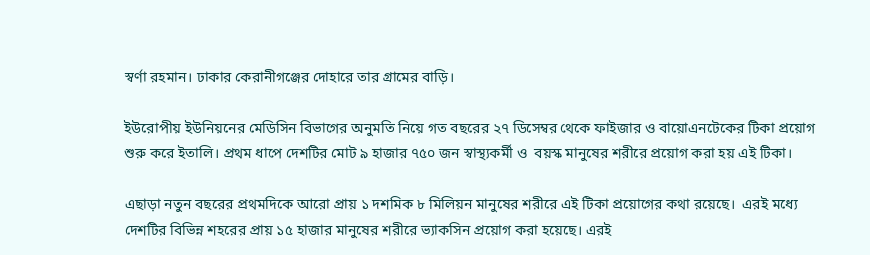স্বর্ণা রহমান। ঢাকার কেরানীগঞ্জের দোহারে তার গ্রামের বাড়ি।

ইউরোপীয় ইউনিয়নের মেডিসিন বিভাগের অনুমতি নিয়ে গত বছরের ২৭ ডিসেম্বর থেকে ফাইজার ও বায়োএনটেকের টিকা প্রয়োগ শুরু করে ইতালি। প্রথম ধাপে দেশটির মোট ৯ হাজার ৭৫০ জন স্বাস্থ্যকর্মী ও  বয়স্ক মানুষের শরীরে প্রয়োগ করা হয় এই টিকা।

এছাড়া নতুন বছরের প্রথমদিকে আরো প্রায় ১ দশমিক ৮ মিলিয়ন মানুষের শরীরে এই টিকা প্রয়োগের কথা রয়েছে।  এরই মধ্যে দেশটির বিভিন্ন শহরের প্রায় ১৫ হাজার মানুষের শরীরে ভ্যাকসিন প্রয়োগ করা হয়েছে। এরই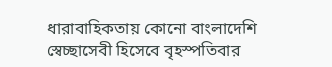ধারাবাহিকতায় কোনো বাংলাদেশি স্বেচ্ছাসেবী হিসেবে বৃহস্পতিবার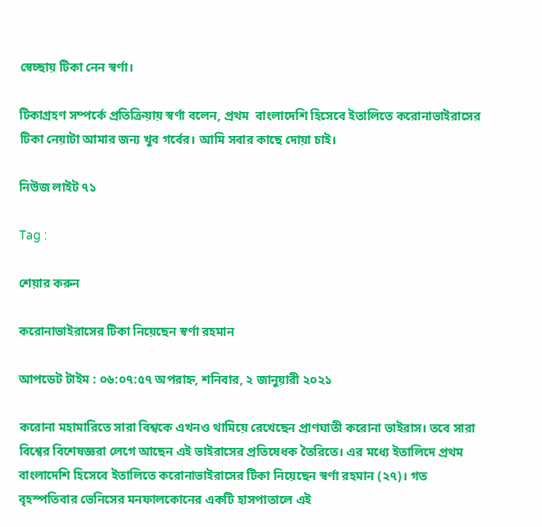স্বেচ্ছায় টিকা নেন স্বর্ণা।

টিকাগ্রহণ সম্পর্কে প্রতিক্রিয়ায় স্বর্ণা বলেন, প্রথম  বাংলাদেশি হিসেবে ইতালিতে করোনাভাইরাসের টিকা নেয়াটা আমার জন্য খুব গর্বের। আমি সবার কাছে দোয়া চাই।

নিউজ লাইট ৭১

Tag :

শেয়ার করুন

করোনাভাইরাসের টিকা নিয়েছেন স্বর্ণা রহমান

আপডেট টাইম : ০৬:০৭:৫৭ অপরাহ্ন, শনিবার, ২ জানুয়ারী ২০২১

করোনা মহামারিতে সারা বিশ্বকে এখনও থামিয়ে রেখেছেন প্রাণঘাতী করোনা ভাইরাস। তবে সারা বিশ্বের বিশেষজ্ঞরা লেগে আছেন এই ভাইরাসের প্রতিষেধক তৈরিতে। এর মধ্যে ইতালিদে প্রথম বাংলাদেশি হিসেবে ইতালিতে করোনাভাইরাসের টিকা নিয়েছেন স্বর্ণা রহমান (২৭)। গত বৃহস্পতিবার ভেনিসের মনফালকোনের একটি হাসপাতালে এই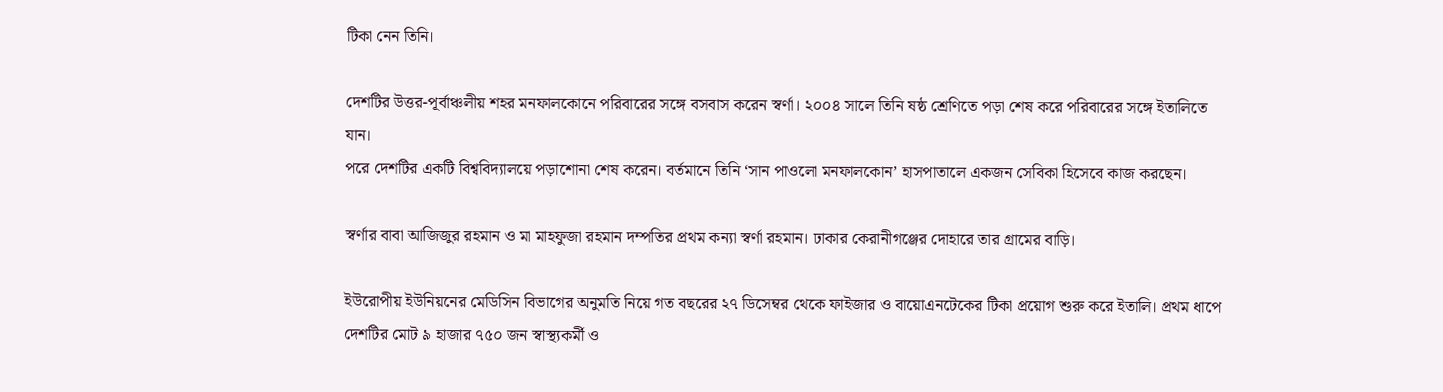টিকা নেন তিনি।

দেশটির উত্তর-পূর্বাঞ্চলীয় শহর মনফালকোনে পরিবারের সঙ্গে বসবাস করেন স্বর্ণা। ২০০৪ সালে তিনি ষষ্ঠ শ্রেণিতে পড়া শেষ করে পরিবারের সঙ্গে ইতালিতে যান।
পরে দেশটির একটি বিশ্ববিদ্যালয়ে পড়াশোনা শেষ করেন। বর্তমানে তিনি ‘সান পাওলো মনফালকোন’ হাসপাতালে একজন সেবিকা হিসেবে কাজ করছেন।

স্বর্ণার বাবা আজিজুর রহমান ও মা মাহফুজা রহমান দম্পতির প্রথম কন্যা স্বর্ণা রহমান। ঢাকার কেরানীগঞ্জের দোহারে তার গ্রামের বাড়ি।

ইউরোপীয় ইউনিয়নের মেডিসিন বিভাগের অনুমতি নিয়ে গত বছরের ২৭ ডিসেম্বর থেকে ফাইজার ও বায়োএনটেকের টিকা প্রয়োগ শুরু করে ইতালি। প্রথম ধাপে দেশটির মোট ৯ হাজার ৭৫০ জন স্বাস্থ্যকর্মী ও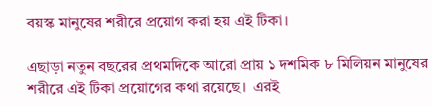বয়স্ক মানুষের শরীরে প্রয়োগ করা হয় এই টিকা।

এছাড়া নতুন বছরের প্রথমদিকে আরো প্রায় ১ দশমিক ৮ মিলিয়ন মানুষের শরীরে এই টিকা প্রয়োগের কথা রয়েছে।  এরই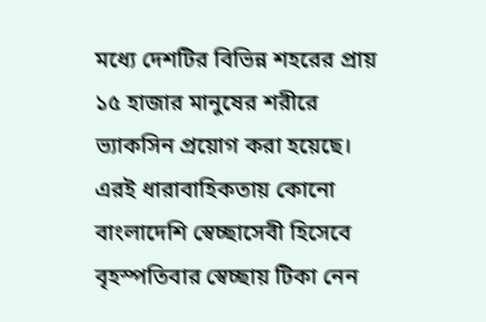মধ্যে দেশটির বিভিন্ন শহরের প্রায় ১৫ হাজার মানুষের শরীরে ভ্যাকসিন প্রয়োগ করা হয়েছে। এরই ধারাবাহিকতায় কোনো বাংলাদেশি স্বেচ্ছাসেবী হিসেবে বৃহস্পতিবার স্বেচ্ছায় টিকা নেন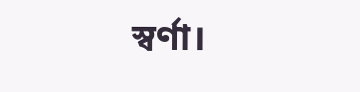স্বর্ণা।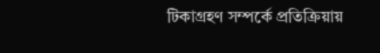টিকাগ্রহণ সম্পর্কে প্রতিক্রিয়ায়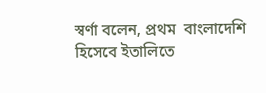স্বর্ণা বলেন, প্রথম  বাংলাদেশি হিসেবে ইতালিতে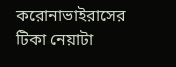করোনাভাইরাসের টিকা নেয়াটা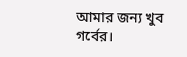আমার জন্য খুব গর্বের।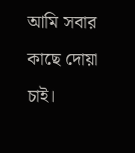আমি সবার কাছে দোয়া চাই।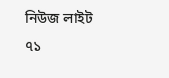নিউজ লাইট ৭১